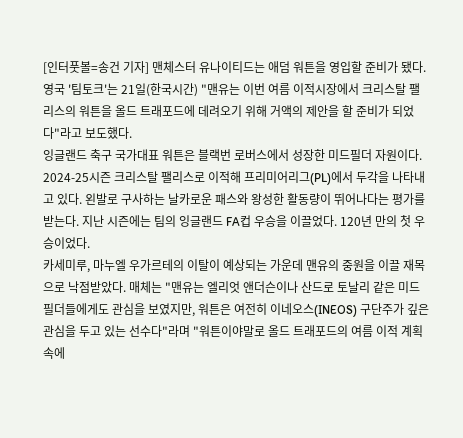[인터풋볼=송건 기자] 맨체스터 유나이티드는 애덤 워튼을 영입할 준비가 됐다.
영국 '팀토크'는 21일(한국시간) "맨유는 이번 여름 이적시장에서 크리스탈 팰리스의 워튼을 올드 트래포드에 데려오기 위해 거액의 제안을 할 준비가 되었다"라고 보도했다.
잉글랜드 축구 국가대표 워튼은 블랙번 로버스에서 성장한 미드필더 자원이다. 2024-25시즌 크리스탈 팰리스로 이적해 프리미어리그(PL)에서 두각을 나타내고 있다. 왼발로 구사하는 날카로운 패스와 왕성한 활동량이 뛰어나다는 평가를 받는다. 지난 시즌에는 팀의 잉글랜드 FA컵 우승을 이끌었다. 120년 만의 첫 우승이었다.
카세미루, 마누엘 우가르테의 이탈이 예상되는 가운데 맨유의 중원을 이끌 재목으로 낙점받았다. 매체는 "맨유는 엘리엇 앤더슨이나 산드로 토날리 같은 미드필더들에게도 관심을 보였지만, 워튼은 여전히 이네오스(INEOS) 구단주가 깊은 관심을 두고 있는 선수다"라며 "워튼이야말로 올드 트래포드의 여름 이적 계획 속에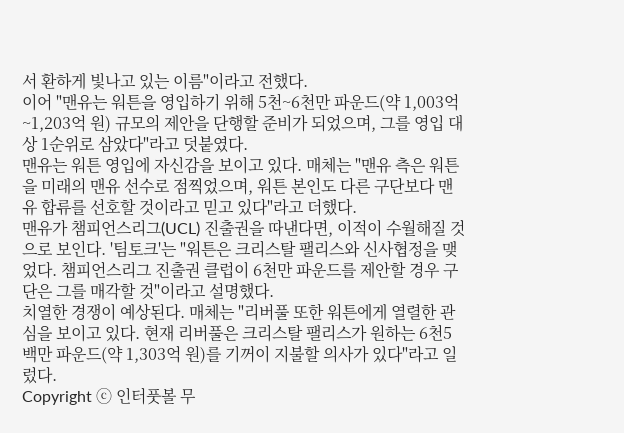서 환하게 빛나고 있는 이름"이라고 전했다.
이어 "맨유는 워튼을 영입하기 위해 5천~6천만 파운드(약 1,003억~1,203억 원) 규모의 제안을 단행할 준비가 되었으며, 그를 영입 대상 1순위로 삼았다"라고 덧붙였다.
맨유는 워튼 영입에 자신감을 보이고 있다. 매체는 "맨유 측은 워튼을 미래의 맨유 선수로 점찍었으며, 워튼 본인도 다른 구단보다 맨유 합류를 선호할 것이라고 믿고 있다"라고 더했다.
맨유가 챔피언스리그(UCL) 진출권을 따낸다면, 이적이 수월해질 것으로 보인다. '팀토크'는 "워튼은 크리스탈 팰리스와 신사협정을 맺었다. 챔피언스리그 진출권 클럽이 6천만 파운드를 제안할 경우 구단은 그를 매각할 것"이라고 설명했다.
치열한 경쟁이 예상된다. 매체는 "리버풀 또한 워튼에게 열렬한 관심을 보이고 있다. 현재 리버풀은 크리스탈 팰리스가 원하는 6천5백만 파운드(약 1,303억 원)를 기꺼이 지불할 의사가 있다"라고 일렀다.
Copyright ⓒ 인터풋볼 무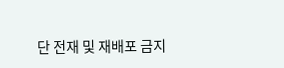단 전재 및 재배포 금지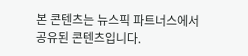본 콘텐츠는 뉴스픽 파트너스에서 공유된 콘텐츠입니다.